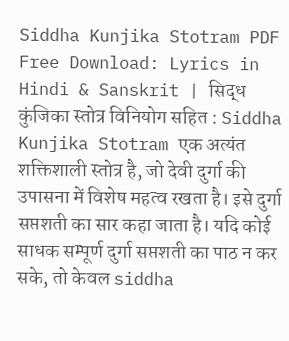Siddha Kunjika Stotram PDF Free Download: Lyrics in Hindi & Sanskrit | सिद्ध कुंजिका स्तोत्र विनियोग सहित : Siddha Kunjika Stotram एक अत्यंत शक्तिशाली स्तोत्र है, जो देवी दुर्गा की उपासना में विशेष महत्व रखता है। इसे दुर्गा सप्तशती का सार कहा जाता है। यदि कोई साधक सम्पूर्ण दुर्गा सप्तशती का पाठ न कर सके, तो केवल siddha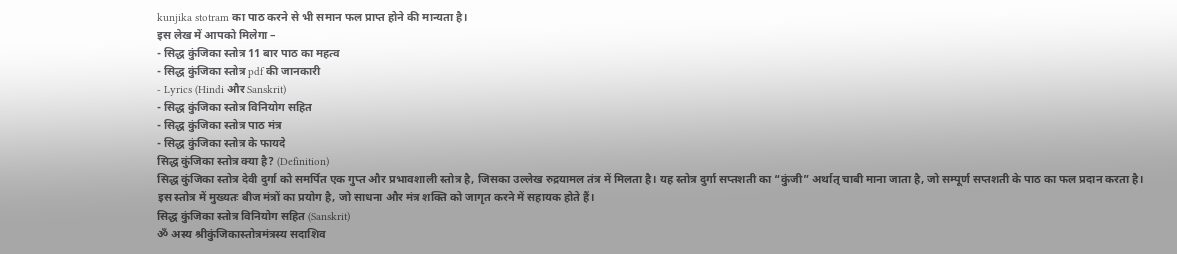kunjika stotram का पाठ करने से भी समान फल प्राप्त होने की मान्यता है।
इस लेख में आपको मिलेगा –
- सिद्ध कुंजिका स्तोत्र 11 बार पाठ का महत्व
- सिद्ध कुंजिका स्तोत्र pdf की जानकारी
- Lyrics (Hindi और Sanskrit)
- सिद्ध कुंजिका स्तोत्र विनियोग सहित
- सिद्ध कुंजिका स्तोत्र पाठ मंत्र
- सिद्ध कुंजिका स्तोत्र के फायदे
सिद्ध कुंजिका स्तोत्र क्या है? (Definition)
सिद्ध कुंजिका स्तोत्र देवी दुर्गा को समर्पित एक गुप्त और प्रभावशाली स्तोत्र है, जिसका उल्लेख रुद्रयामल तंत्र में मिलता है। यह स्तोत्र दुर्गा सप्तशती का “कुंजी” अर्थात् चाबी माना जाता है, जो सम्पूर्ण सप्तशती के पाठ का फल प्रदान करता है।
इस स्तोत्र में मुख्यतः बीज मंत्रों का प्रयोग है, जो साधना और मंत्र शक्ति को जागृत करने में सहायक होते हैं।
सिद्ध कुंजिका स्तोत्र विनियोग सहित (Sanskrit)
ॐ अस्य श्रीकुंजिकास्तोत्रमंत्रस्य सदाशिव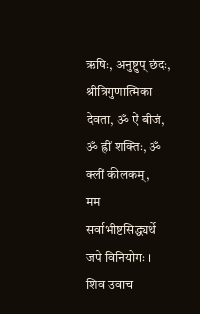ऋषिः, अनुष्टुप् छंदः,
श्रीत्रिगुणात्मिका देवता, ॐ ऐं बीजं, ॐ ह्रीं शक्तिः, ॐ क्लीं कीलकम्,
मम सर्वाभीष्टसिद्ध्यर्थे जपे विनियोगः ।
शिव उवाच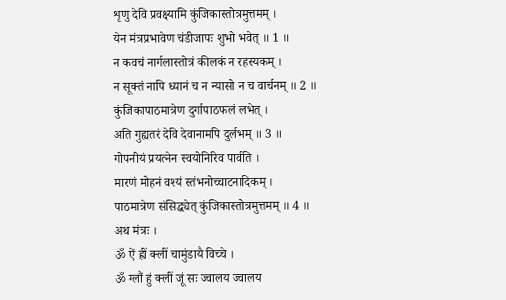शृणु देवि प्रवक्ष्यामि कुंजिकास्तोत्रमुत्तमम् ।
येन मंत्रप्रभावेण चंडीजापः शुभो भवेत् ॥ 1 ॥
न कवचं नार्गलास्तोत्रं कीलकं न रहस्यकम् ।
न सूक्तं नापि ध्यानं च न न्यासो न च वार्चनम् ॥ 2 ॥
कुंजिकापाठमात्रेण दुर्गापाठफलं लभेत् ।
अति गुह्यतरं देवि देवानामपि दुर्लभम् ॥ 3 ॥
गोपनीयं प्रयत्नेन स्वयोनिरिव पार्वति ।
मारणं मोहनं वश्यं स्तंभनोच्चाटनादिकम् ।
पाठमात्रेण संसिद्ध्येत् कुंजिकास्तोत्रमुत्तमम् ॥ 4 ॥
अथ मंत्रः ।
ॐ ऐं ह्रीं क्लीं चामुंडायै विच्चे ।
ॐ ग्लौं हुं क्लीं जूं सः ज्वालय ज्वालय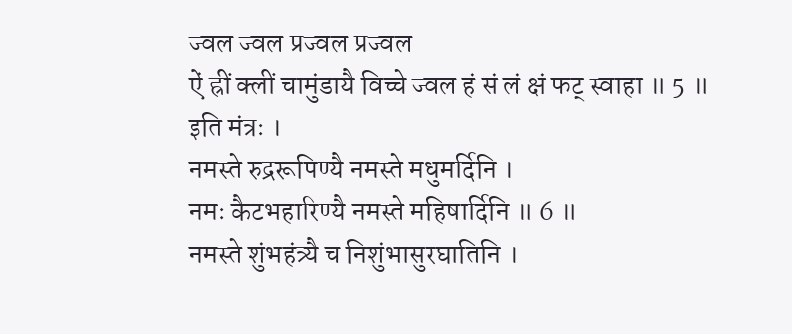ज्वल ज्वल प्रज्वल प्रज्वल
ऐं ह्रीं क्लीं चामुंडायै विच्चे ज्वल हं सं लं क्षं फट् स्वाहा ॥ 5 ॥
इति मंत्रः ।
नमस्ते रुद्ररूपिण्यै नमस्ते मधुमर्दिनि ।
नमः कैटभहारिण्यै नमस्ते महिषार्दिनि ॥ 6 ॥
नमस्ते शुंभहंत्र्यै च निशुंभासुरघातिनि ।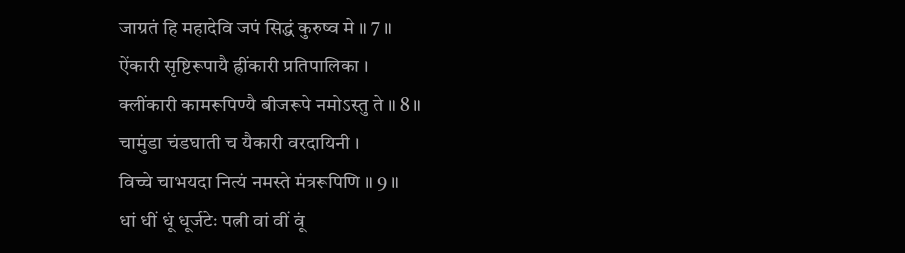जाग्रतं हि महादेवि जपं सिद्धं कुरुष्व मे ॥ 7 ॥
ऐंकारी सृष्टिरूपायै ह्रींकारी प्रतिपालिका ।
क्लींकारी कामरूपिण्यै बीजरूपे नमोऽस्तु ते ॥ 8 ॥
चामुंडा चंडघाती च यैकारी वरदायिनी ।
विच्चे चाभयदा नित्यं नमस्ते मंत्ररूपिणि ॥ 9 ॥
धां धीं धूं धूर्जटेः पत्नी वां वीं वूं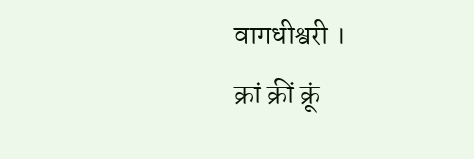वागधीश्वरी ।
क्रां क्रीं क्रूं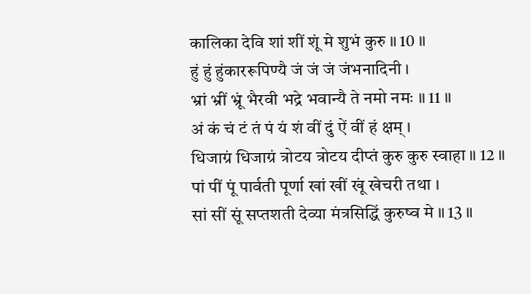कालिका देवि शां शीं शूं मे शुभं कुरु ॥ 10 ॥
हुं हुं हुंकाररूपिण्यै जं जं जं जंभनादिनी ।
भ्रां भ्रीं भ्रूं भैरवी भद्रे भवान्यै ते नमो नमः ॥ 11 ॥
अं कं चं टं तं पं यं शं वीं दुं ऐं वीं हं क्षम् ।
धिजाग्रं धिजाग्रं त्रोटय त्रोटय दीप्तं कुरु कुरु स्वाहा ॥ 12 ॥
पां पीं पूं पार्वती पूर्णा खां खीं खूं खेचरी तथा ।
सां सीं सूं सप्तशती देव्या मंत्रसिद्धिं कुरुष्व मे ॥ 13 ॥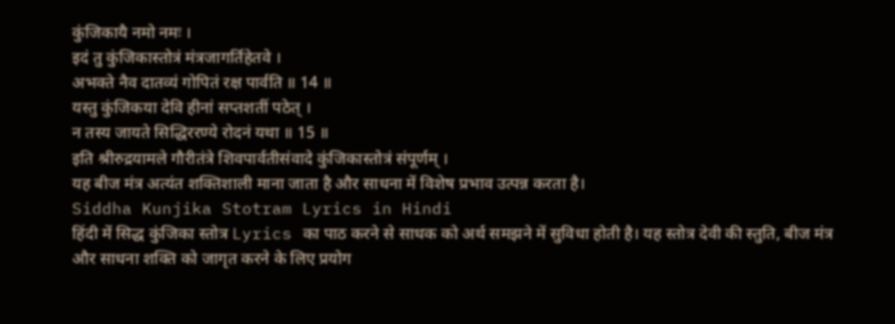कुंजिकायै नमो नमः ।
इदं तु कुंजिकास्तोत्रं मंत्रजागर्तिहेतवे ।
अभक्ते नैव दातव्यं गोपितं रक्ष पार्वति ॥ 14 ॥
यस्तु कुंजिकया देवि हीनां सप्तशतीं पठेत् ।
न तस्य जायते सिद्धिररण्ये रोदनं यथा ॥ 15 ॥
इति श्रीरुद्रयामले गौरीतंत्रे शिवपार्वतीसंवादे कुंजिकास्तोत्रं संपूर्णम् ।
यह बीज मंत्र अत्यंत शक्तिशाली माना जाता है और साधना में विशेष प्रभाव उत्पन्न करता है।
Siddha Kunjika Stotram Lyrics in Hindi
हिंदी में सिद्ध कुंजिका स्तोत्र Lyrics का पाठ करने से साधक को अर्थ समझने में सुविधा होती है। यह स्तोत्र देवी की स्तुति, बीज मंत्र और साधना शक्ति को जागृत करने के लिए प्रयोग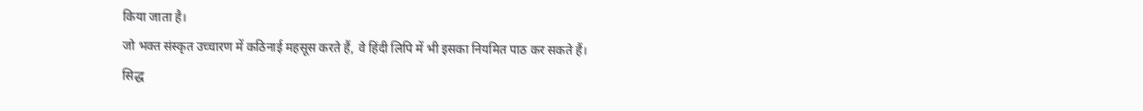किया जाता है।
जो भक्त संस्कृत उच्चारण में कठिनाई महसूस करते हैं, वे हिंदी लिपि में भी इसका नियमित पाठ कर सकते हैं।
सिद्ध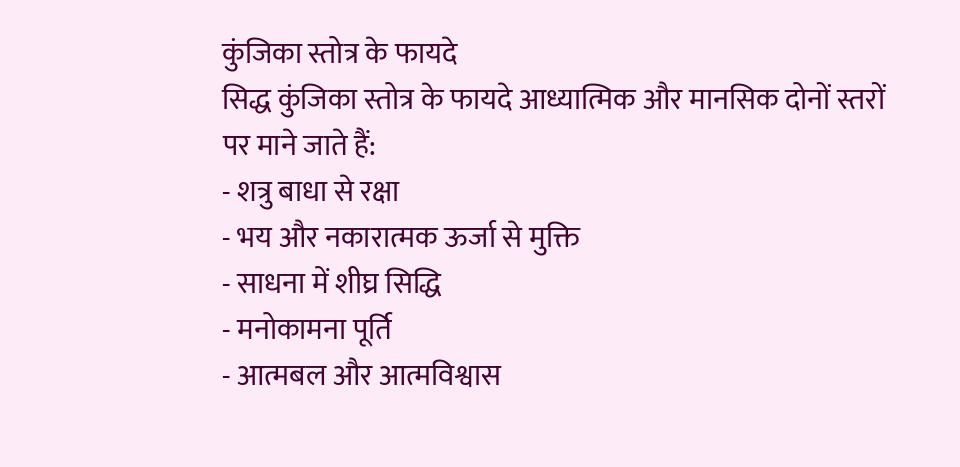कुंजिका स्तोत्र के फायदे
सिद्ध कुंजिका स्तोत्र के फायदे आध्यात्मिक और मानसिक दोनों स्तरों पर माने जाते हैं:
- शत्रु बाधा से रक्षा
- भय और नकारात्मक ऊर्जा से मुक्ति
- साधना में शीघ्र सिद्धि
- मनोकामना पूर्ति
- आत्मबल और आत्मविश्वास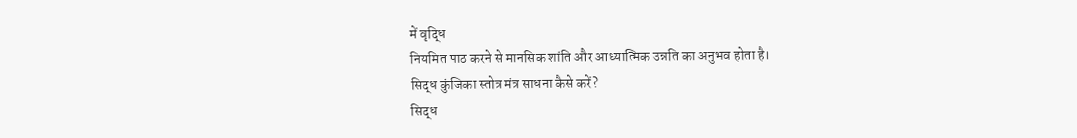में वृद्धि
नियमित पाठ करने से मानसिक शांति और आध्यात्मिक उन्नति का अनुभव होता है।
सिद्ध कुंजिका स्तोत्र मंत्र साधना कैसे करें?
सिद्ध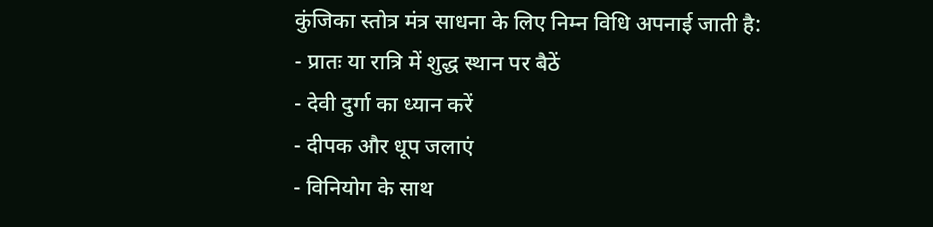कुंजिका स्तोत्र मंत्र साधना के लिए निम्न विधि अपनाई जाती है:
- प्रातः या रात्रि में शुद्ध स्थान पर बैठें
- देवी दुर्गा का ध्यान करें
- दीपक और धूप जलाएं
- विनियोग के साथ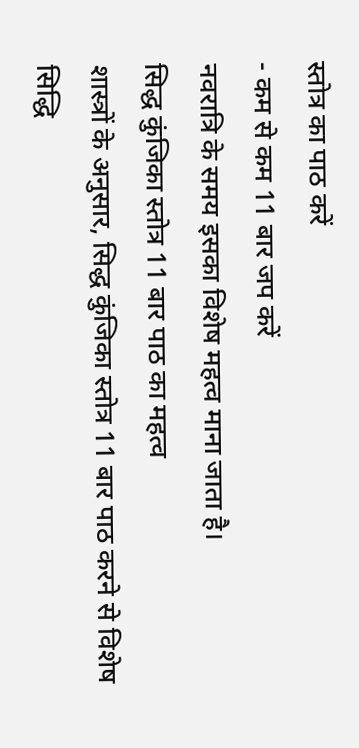स्तोत्र का पाठ करें
- कम से कम 11 बार जप करें
नवरात्रि के समय इसका विशेष महत्व माना जाता है।
सिद्ध कुंजिका स्तोत्र 11 बार पाठ का महत्व
शास्त्रों के अनुसार, सिद्ध कुंजिका स्तोत्र 11 बार पाठ करने से विशेष सिद्धि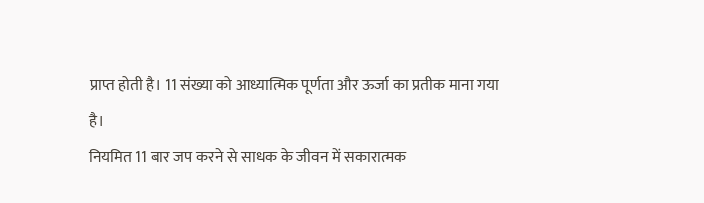प्राप्त होती है। 11 संख्या को आध्यात्मिक पूर्णता और ऊर्जा का प्रतीक माना गया है।
नियमित 11 बार जप करने से साधक के जीवन में सकारात्मक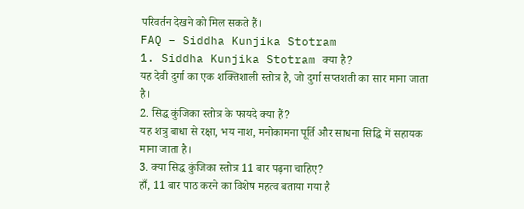परिवर्तन देखने को मिल सकते हैं।
FAQ – Siddha Kunjika Stotram
1. Siddha Kunjika Stotram क्या है?
यह देवी दुर्गा का एक शक्तिशाली स्तोत्र है, जो दुर्गा सप्तशती का सार माना जाता है।
2. सिद्ध कुंजिका स्तोत्र के फायदे क्या हैं?
यह शत्रु बाधा से रक्षा, भय नाश, मनोकामना पूर्ति और साधना सिद्धि में सहायक माना जाता है।
3. क्या सिद्ध कुंजिका स्तोत्र 11 बार पढ़ना चाहिए?
हाँ, 11 बार पाठ करने का विशेष महत्व बताया गया है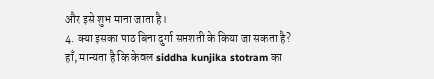और इसे शुभ माना जाता है।
4. क्या इसका पाठ बिना दुर्गा सप्तशती के किया जा सकता है?
हाँ, मान्यता है कि केवल siddha kunjika stotram का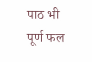पाठ भी पूर्ण फल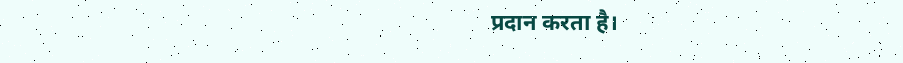प्रदान करता है।